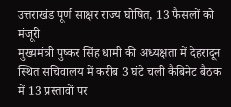उत्तराखंड पूर्ण साक्षर राज्य घोषित, 13 फैसलों को मंजूरी
मुख्यमंत्री पुष्कर सिंह धामी की अध्यक्षता में देहरादून स्थित सचिवालय में करीब 3 घंटे चली कैबिनेट बैठक में 13 प्रस्तावों पर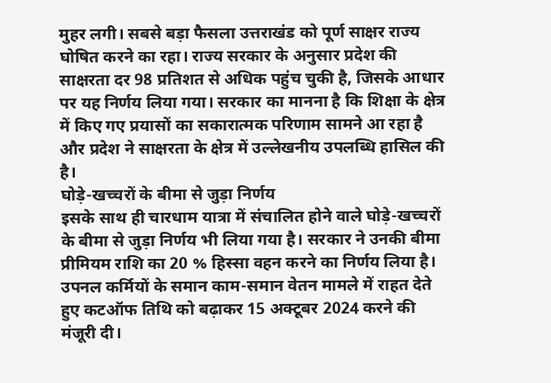मुहर लगी। सबसे बड़ा फैसला उत्तराखंड को पूर्ण साक्षर राज्य घोषित करने का रहा। राज्य सरकार के अनुसार प्रदेश की साक्षरता दर 98 प्रतिशत से अधिक पहुंच चुकी है, जिसके आधार पर यह निर्णय लिया गया। सरकार का मानना है कि शिक्षा के क्षेत्र में किए गए प्रयासों का सकारात्मक परिणाम सामने आ रहा है और प्रदेश ने साक्षरता के क्षेत्र में उल्लेखनीय उपलब्धि हासिल की है।
घोड़े-खच्चरों के बीमा से जुड़ा निर्णय
इसके साथ ही चारधाम यात्रा में संचालित होने वाले घोड़े-खच्चरों के बीमा से जुड़ा निर्णय भी लिया गया है। सरकार ने उनकी बीमा प्रीमियम राशि का 20 % हिस्सा वहन करने का निर्णय लिया है। उपनल कर्मियों के समान काम-समान वेतन मामले में राहत देते हुए कटऑफ तिथि को बढ़ाकर 15 अक्टूबर 2024 करने की मंजूरी दी।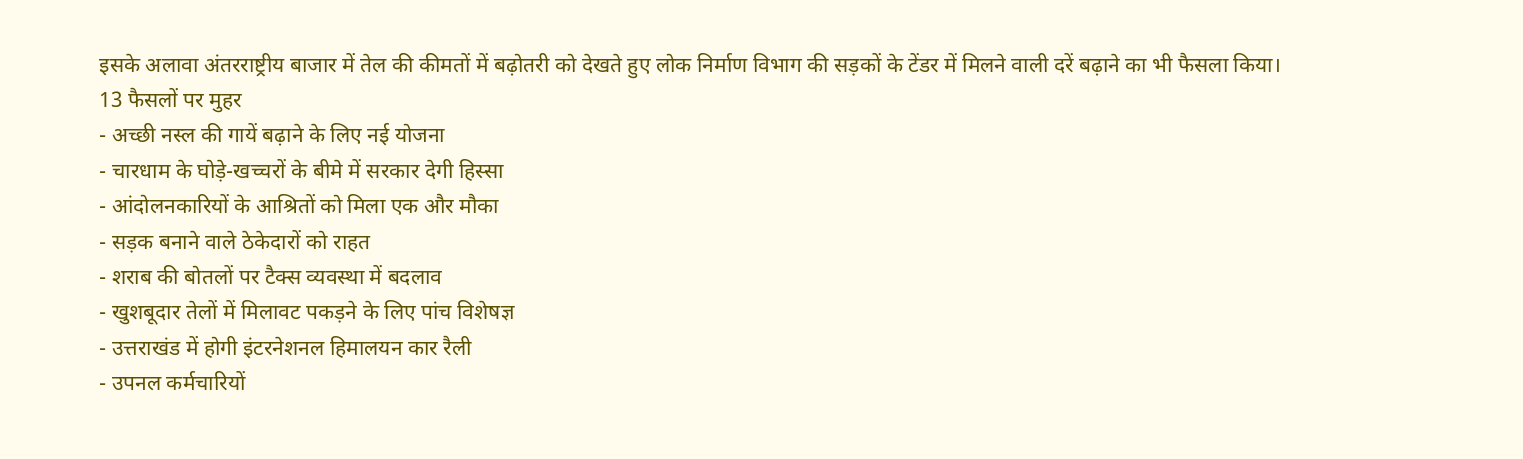इसके अलावा अंतरराष्ट्रीय बाजार में तेल की कीमतों में बढ़ोतरी को देखते हुए लोक निर्माण विभाग की सड़कों के टेंडर में मिलने वाली दरें बढ़ाने का भी फैसला किया।
13 फैसलों पर मुहर
- अच्छी नस्ल की गायें बढ़ाने के लिए नई योजना
- चारधाम के घोड़े-खच्चरों के बीमे में सरकार देगी हिस्सा
- आंदोलनकारियों के आश्रितों को मिला एक और मौका
- सड़क बनाने वाले ठेकेदारों को राहत
- शराब की बोतलों पर टैक्स व्यवस्था में बदलाव
- खुशबूदार तेलों में मिलावट पकड़ने के लिए पांच विशेषज्ञ
- उत्तराखंड में होगी इंटरनेशनल हिमालयन कार रैली
- उपनल कर्मचारियों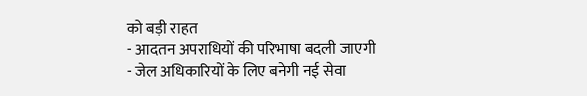को बड़ी राहत
- आदतन अपराधियों की परिभाषा बदली जाएगी
- जेल अधिकारियों के लिए बनेगी नई सेवा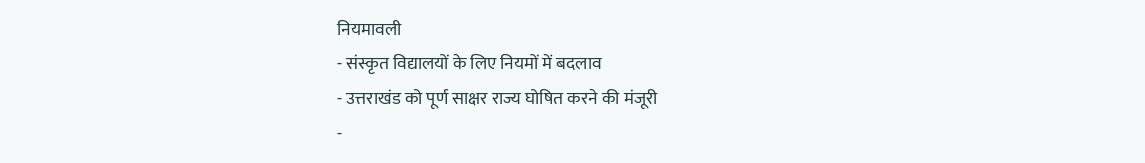नियमावली
- संस्कृत विद्यालयों के लिए नियमों में बदलाव
- उत्तराखंड को पूर्ण साक्षर राज्य घोषित करने की मंजूरी
-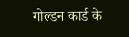गोल्डन कार्ड के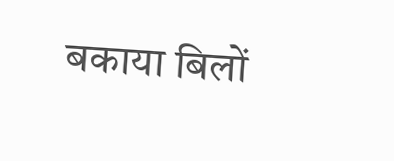बकाया बिलों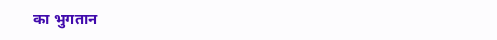का भुगतान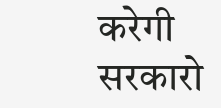करेगी सरकारो